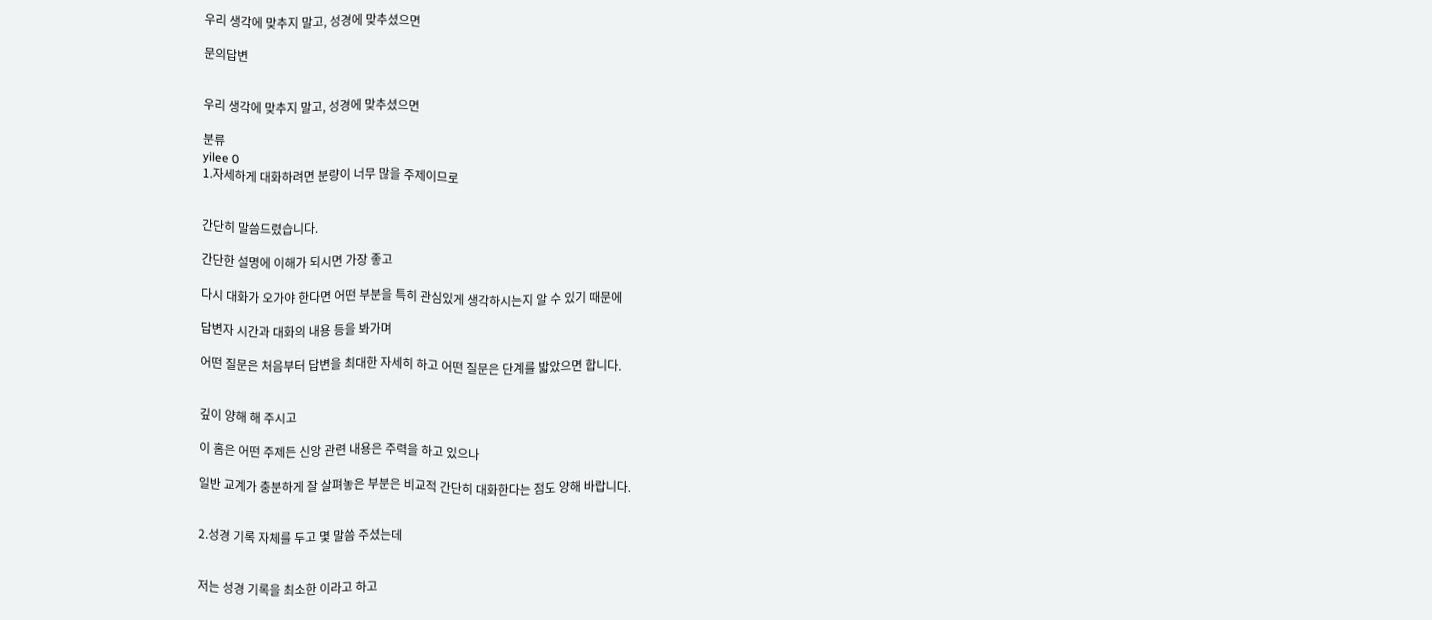우리 생각에 맞추지 말고, 성경에 맞추셨으면

문의답변


우리 생각에 맞추지 말고, 성경에 맞추셨으면

분류
yilee 0
1.자세하게 대화하려면 분량이 너무 많을 주제이므로


간단히 말씀드렸습니다.

간단한 설명에 이해가 되시면 가장 좋고

다시 대화가 오가야 한다면 어떤 부분을 특히 관심있게 생각하시는지 알 수 있기 때문에

답변자 시간과 대화의 내용 등을 봐가며

어떤 질문은 처음부터 답변을 최대한 자세히 하고 어떤 질문은 단계를 밟았으면 합니다.


깊이 양해 해 주시고

이 홈은 어떤 주제든 신앙 관련 내용은 주력을 하고 있으나

일반 교계가 충분하게 잘 살펴놓은 부분은 비교적 간단히 대화한다는 점도 양해 바랍니다.


2.성경 기록 자체를 두고 몇 말씀 주셨는데


저는 성경 기록을 최소한 이라고 하고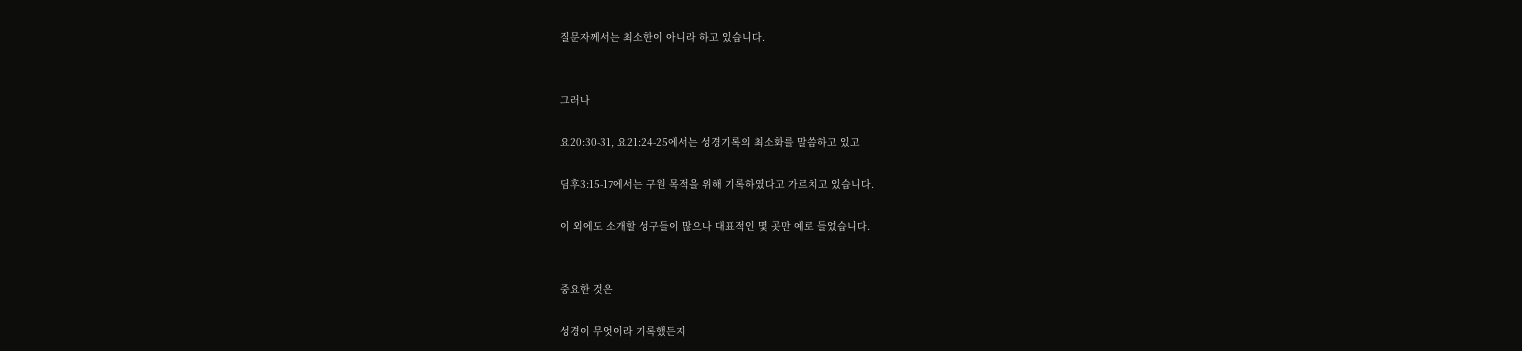질문자께서는 최소한이 아니라 하고 있습니다.


그러나

요20:30-31, 요21:24-25에서는 성경기록의 최소화를 말씀하고 있고

딤후3:15-17에서는 구원 목적을 위해 기록하였다고 가르치고 있습니다.

이 외에도 소개할 성구들이 많으나 대표적인 몇 곳만 예로 들었습니다.


중요한 것은

성경이 무엇이라 기록했든지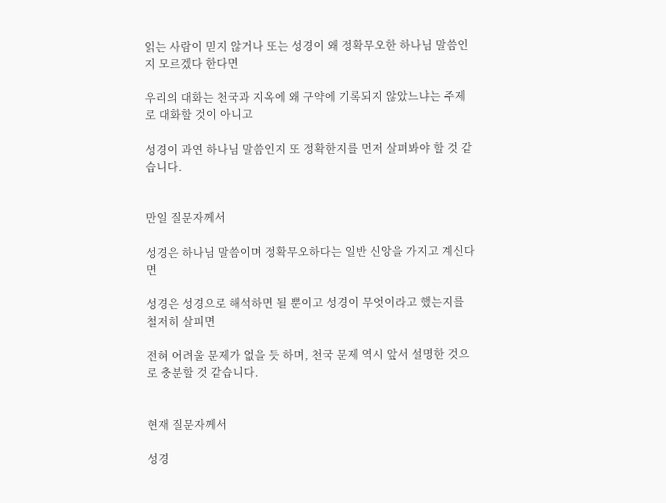읽는 사람이 믿지 않거나 또는 성경이 왜 정확무오한 하나님 말씀인지 모르겠다 한다면

우리의 대화는 천국과 지옥에 왜 구약에 기록되지 않았느냐는 주제로 대화할 것이 아니고

성경이 과연 하나님 말씀인지 또 정확한지를 먼저 살펴봐야 할 것 같습니다.


만일 질문자께서

성경은 하나님 말씀이며 정확무오하다는 일반 신앙을 가지고 계신다면

성경은 성경으로 해석하면 될 뿐이고 성경이 무엇이라고 했는지를 철저히 살피면

전혀 어려울 문제가 없을 듯 하며, 천국 문제 역시 앞서 설명한 것으로 충분할 것 같습니다.


현재 질문자께서

성경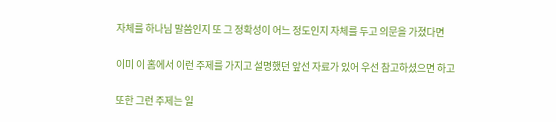자체를 하나님 말씀인지 또 그 정확성이 어느 정도인지 자체를 두고 의문을 가졌다면

이미 이 홈에서 이런 주제를 가지고 설명했던 앞선 자료가 있어 우선 참고하셨으면 하고

또한 그런 주제는 일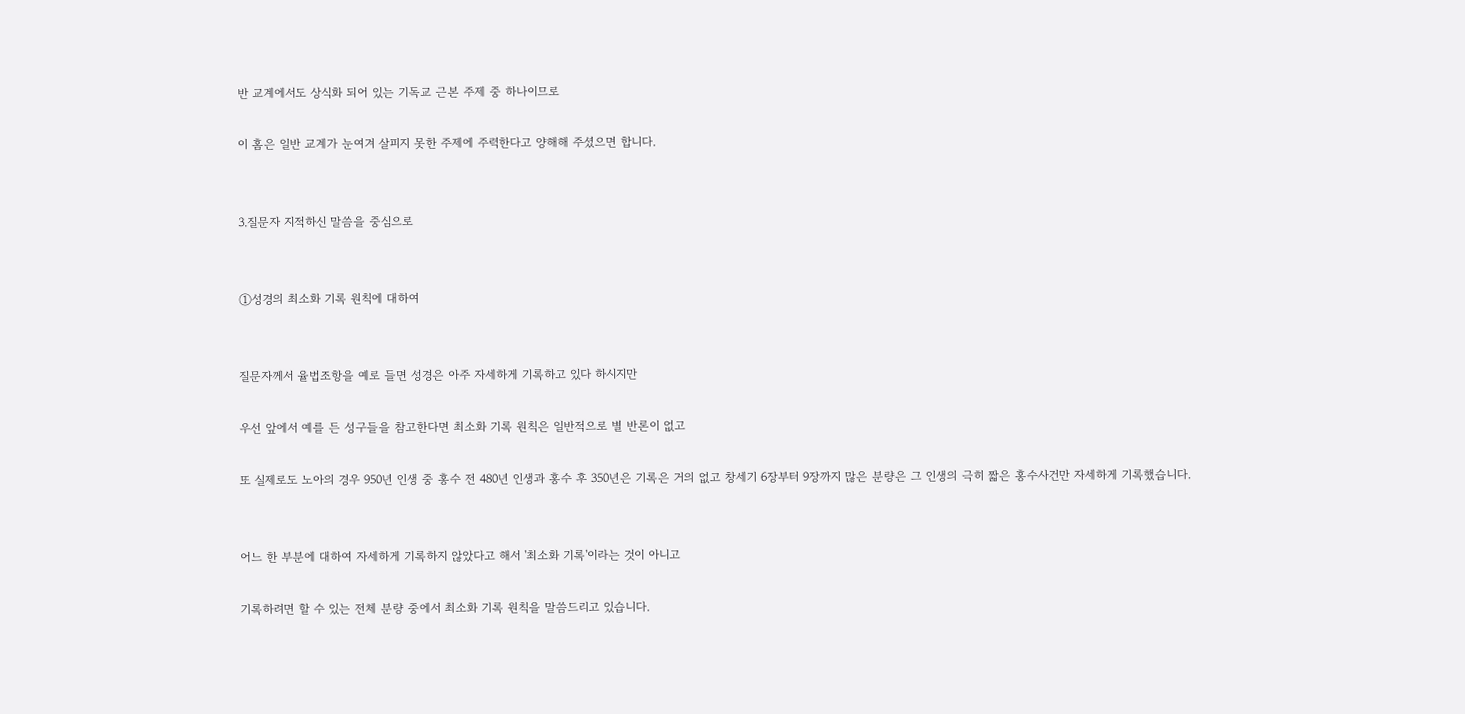반 교계에서도 상식화 되어 있는 기독교 근본 주제 중 하나이므로

이 홈은 일반 교계가 눈여겨 살피지 못한 주제에 주력한다고 양해해 주셨으면 합니다.


3.질문자 지적하신 말씀을 중심으로


①성경의 최소화 기록 원칙에 대하여


질문자께서 율법조항을 예로 들면 성경은 아주 자세하게 기록하고 있다 하시지만

우선 앞에서 예를 든 성구들을 참고한다면 최소화 기록 원칙은 일반적으로 별 반론이 없고

또 실제로도 노아의 경우 950년 인생 중 홍수 전 480년 인생과 홍수 후 350년은 기록은 거의 없고 창세기 6장부터 9장까지 많은 분량은 그 인생의 극히 짧은 홍수사건만 자세하게 기록했습니다.


어느 한 부분에 대하여 자세하게 기록하지 않았다고 해서 '최소화 기록'이라는 것이 아니고

기록하려면 할 수 있는 전체 분량 중에서 최소화 기록 원칙을 말씀드리고 있습니다.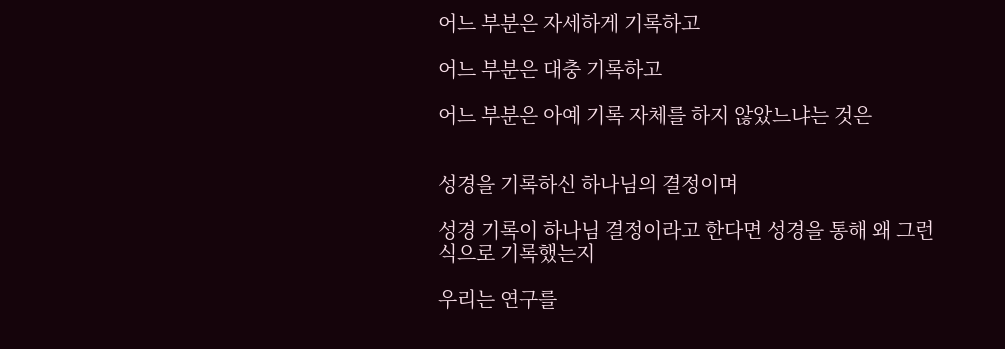어느 부분은 자세하게 기록하고

어느 부분은 대충 기록하고

어느 부분은 아예 기록 자체를 하지 않았느냐는 것은


성경을 기록하신 하나님의 결정이며

성경 기록이 하나님 결정이라고 한다면 성경을 통해 왜 그런 식으로 기록했는지

우리는 연구를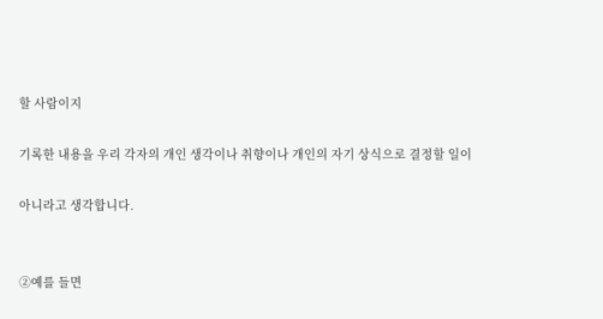할 사람이지

기록한 내용을 우리 각자의 개인 생각이나 취향이나 개인의 자기 상식으로 결정할 일이

아니라고 생각합니다.


②예를 들면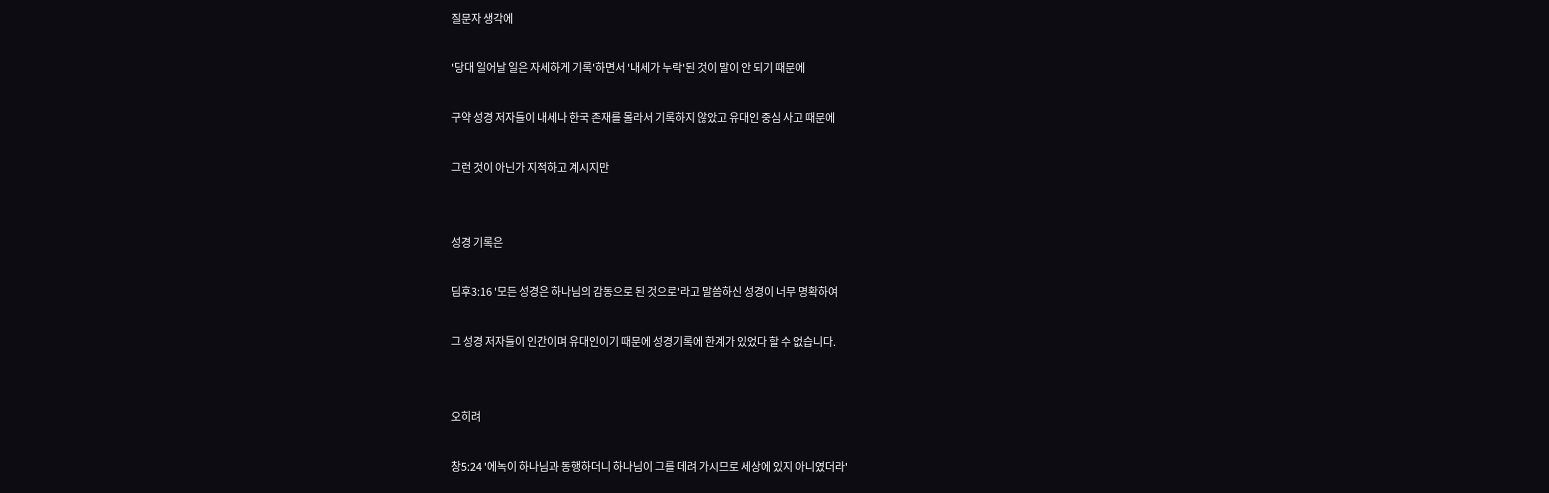질문자 생각에

'당대 일어날 일은 자세하게 기록'하면서 '내세가 누락'된 것이 말이 안 되기 때문에

구약 성경 저자들이 내세나 한국 존재를 몰라서 기록하지 않았고 유대인 중심 사고 때문에

그런 것이 아닌가 지적하고 계시지만


성경 기록은

딤후3:16 '모든 성경은 하나님의 감동으로 된 것으로'라고 말씀하신 성경이 너무 명확하여

그 성경 저자들이 인간이며 유대인이기 때문에 성경기록에 한계가 있었다 할 수 없습니다.


오히려

창5:24 '에녹이 하나님과 동행하더니 하나님이 그를 데려 가시므로 세상에 있지 아니였더라'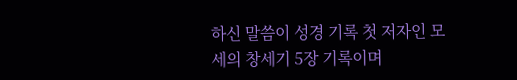하신 말씀이 성경 기록 첫 저자인 모세의 창세기 5장 기록이며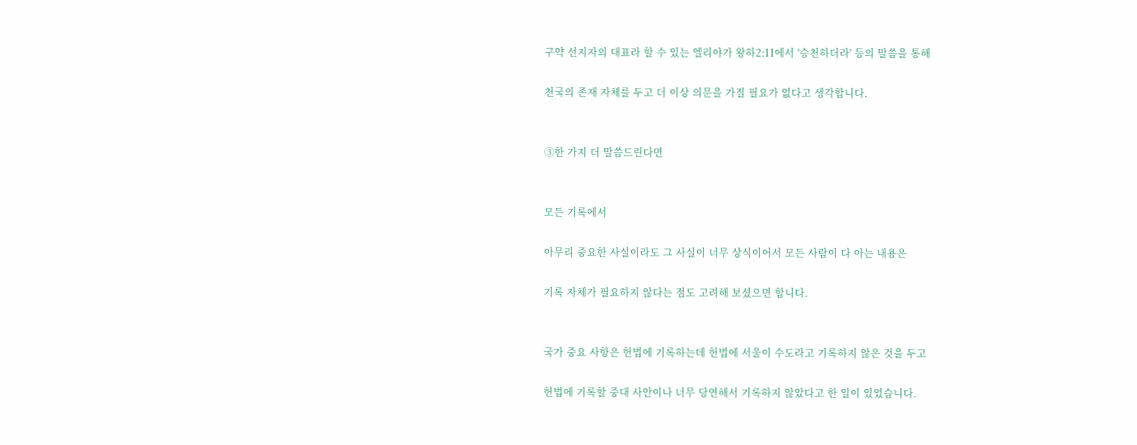구약 선지자의 대표라 할 수 있는 엘리야가 왕하2:11에서 '승천하더라' 등의 말씀을 통해

천국의 존재 자체를 두고 더 이상 의문을 가질 필요가 없다고 생각합니다.


③한 가지 더 말씀드린다면


모든 기록에서

아무리 중요한 사실이라도 그 사실이 너무 상식이어서 모든 사람이 다 아는 내용은

기록 자체가 필요하지 않다는 점도 고려해 보셨으면 합니다.


국가 중요 사항은 헌법에 기록하는데 헌법에 서울이 수도라고 기록하지 않은 것을 두고

헌법에 기록할 중대 사안이나 너무 당연해서 기록하지 않았다고 한 일이 있었습니다.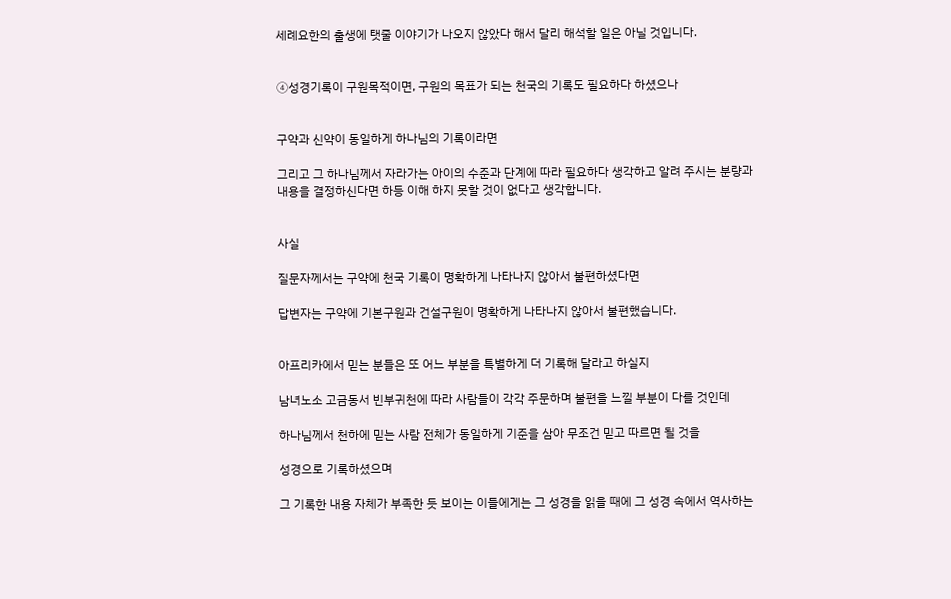세례요한의 출생에 탯줄 이야기가 나오지 않았다 해서 달리 해석할 일은 아닐 것입니다.


④성경기록이 구원목적이면, 구원의 목표가 되는 천국의 기록도 필요하다 하셨으나


구약과 신약이 동일하게 하나님의 기록이라면

그리고 그 하나님께서 자라가는 아이의 수준과 단계에 따라 필요하다 생각하고 알려 주시는 분량과 내용을 결정하신다면 하등 이해 하지 못할 것이 없다고 생각합니다.


사실

질문자께서는 구약에 천국 기록이 명확하게 나타나지 않아서 불편하셨다면

답변자는 구약에 기본구원과 건설구원이 명확하게 나타나지 않아서 불편했습니다.


아프리카에서 믿는 분들은 또 어느 부분을 특별하게 더 기록해 달라고 하실지

남녀노소 고금동서 빈부귀천에 따라 사람들이 각각 주문하며 불편을 느낄 부분이 다를 것인데

하나님께서 천하에 믿는 사람 전체가 동일하게 기준을 삼아 무조건 믿고 따르면 될 것을

성경으로 기록하셨으며

그 기록한 내용 자체가 부족한 듯 보이는 이들에게는 그 성경을 읽을 때에 그 성경 속에서 역사하는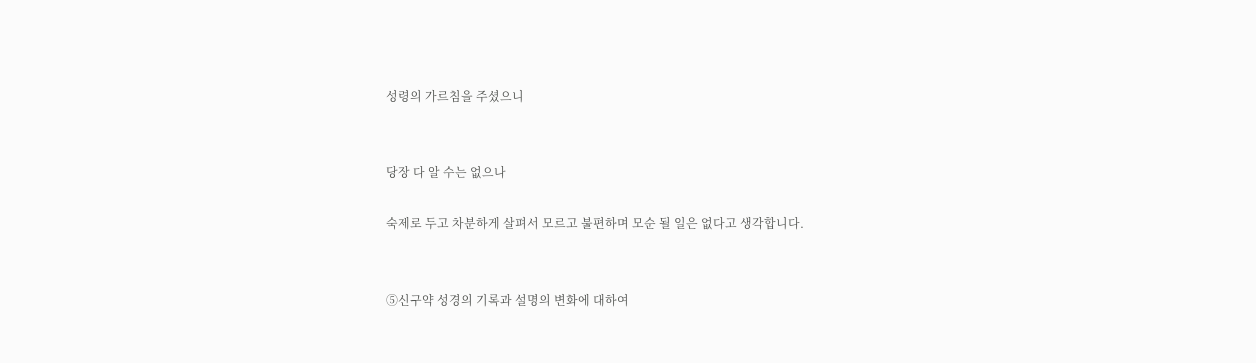성령의 가르침을 주셨으니


당장 다 알 수는 없으나

숙제로 두고 차분하게 살펴서 모르고 불편하며 모순 될 일은 없다고 생각합니다.


⑤신구약 성경의 기록과 설명의 변화에 대하여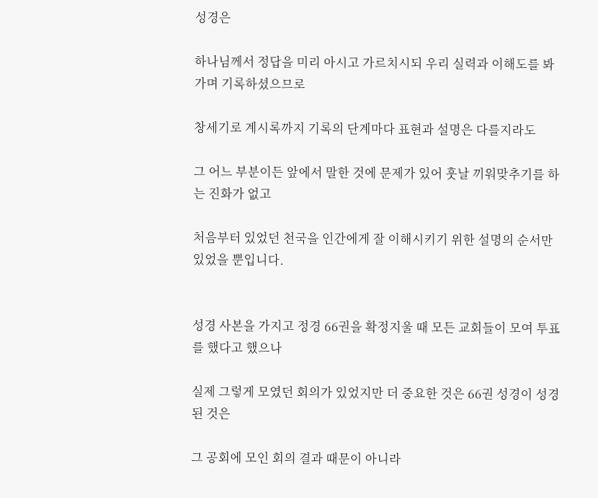성경은

하나님께서 정답을 미리 아시고 가르치시되 우리 실력과 이해도를 봐가며 기록하셨으므로

창세기로 계시록까지 기록의 단계마다 표현과 설명은 다를지라도

그 어느 부분이든 앞에서 말한 것에 문제가 있어 훗날 끼워맞추기를 하는 진화가 없고

처음부터 있었던 천국을 인간에게 잘 이해시키기 위한 설명의 순서만 있었을 뿐입니다.


성경 사본을 가지고 정경 66권을 확정지울 때 모든 교회들이 모여 투표를 했다고 했으나

실제 그렇게 모였던 회의가 있었지만 더 중요한 것은 66권 성경이 성경 된 것은

그 공회에 모인 회의 결과 때문이 아니라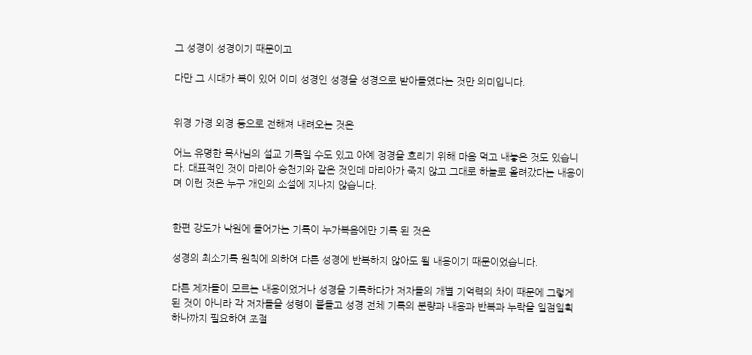그 성경이 성경이기 때문이고

다만 그 시대가 복이 있어 이미 성경인 성경을 성경으로 받아들였다는 것만 의미입니다.


위경 가경 외경 등으로 전해져 내려오는 것은

어느 유명한 목사님의 설교 기록일 수도 있고 아예 정경을 흐리기 위해 마음 먹고 내놓은 것도 있습니다. 대표적인 것이 마리아 승천기와 같은 것인데 마리아가 죽지 않고 그대로 하늘로 올려갔다는 내용이며 이런 것은 누구 개인의 소설에 지나지 않습니다.


한편 강도가 낙원에 들어가는 기록이 누가복음에만 기록 된 것은

성경의 최소기록 원칙에 의하여 다른 성경에 반복하지 않아도 될 내용이기 때문이었습니다.

다른 제자들이 모르는 내용이었거나 성경을 기록하다가 저자들의 개별 기억력의 차이 때문에 그렇게 된 것이 아니라 각 저자들을 성령이 붙들고 성경 전체 기록의 분량과 내용과 반복과 누락을 일점일획 하나까지 필요하여 조절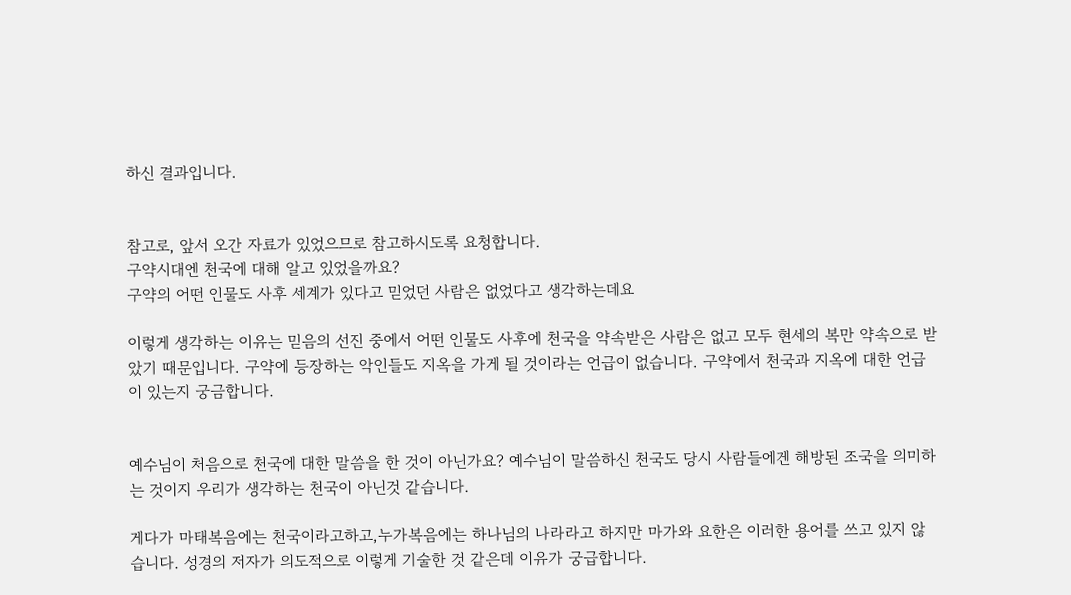하신 결과입니다.


참고로, 앞서 오간 자료가 있었으므로 참고하시도록 요청합니다.
구약시대엔 천국에 대해 알고 있었을까요?
구약의 어떤 인물도 사후 세계가 있다고 믿었던 사람은 없었다고 생각하는데요

이렇게 생각하는 이유는 믿음의 선진 중에서 어떤 인물도 사후에 천국을 약속받은 사람은 없고 모두 현세의 복만 약속으로 받았기 때문입니다. 구약에 등장하는 악인들도 지옥을 가게 될 것이라는 언급이 없습니다. 구약에서 천국과 지옥에 대한 언급이 있는지 궁금합니다.


예수님이 처음으로 천국에 대한 말씀을 한 것이 아닌가요? 예수님이 말씀하신 천국도 당시 사람들에겐 해방된 조국을 의미하는 것이지 우리가 생각하는 천국이 아닌것 같습니다.

게다가 마태복음에는 천국이라고하고,누가복음에는 하나님의 나라라고 하지만 마가와 요한은 이러한 용어를 쓰고 있지 않습니다. 성경의 저자가 의도적으로 이렇게 기술한 것 같은데 이유가 궁급합니다.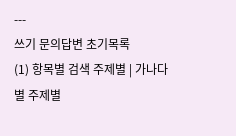---
쓰기 문의답변 초기목록
(1) 항목별 검색 주제별 | 가나다별 주제별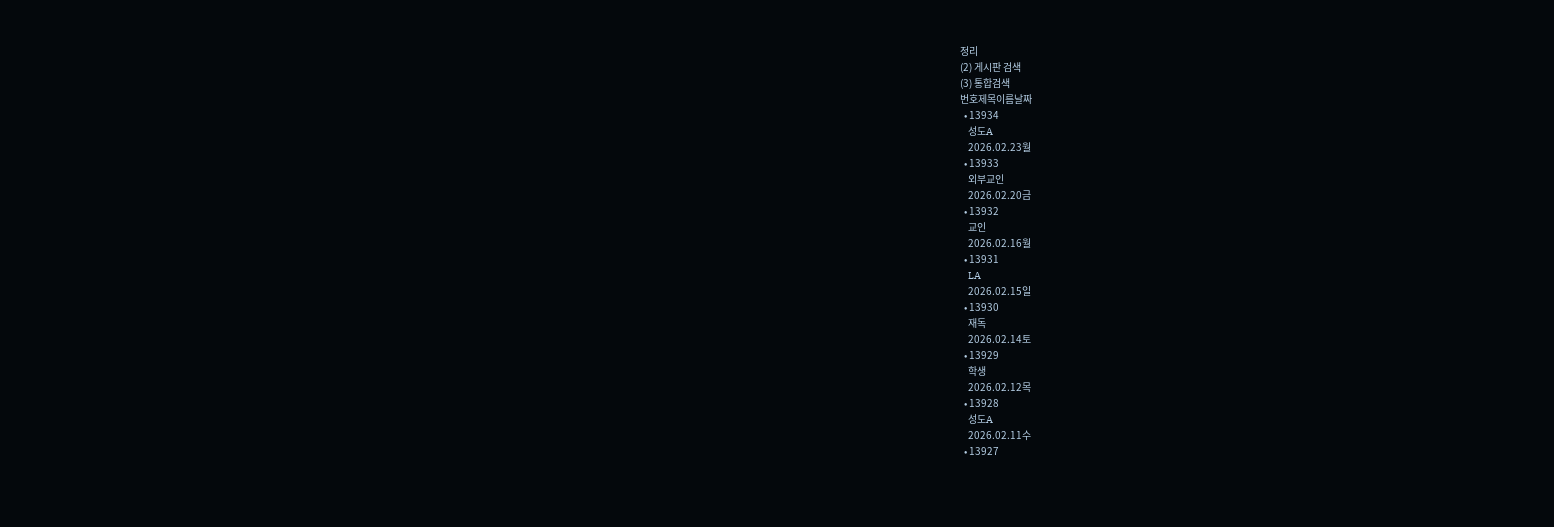정리
(2) 게시판 검색
(3) 통합검색
번호제목이름날짜
  • 13934
    성도A
    2026.02.23월
  • 13933
    외부교인
    2026.02.20금
  • 13932
    교인
    2026.02.16월
  • 13931
    LA
    2026.02.15일
  • 13930
    재독
    2026.02.14토
  • 13929
    학생
    2026.02.12목
  • 13928
    성도A
    2026.02.11수
  • 13927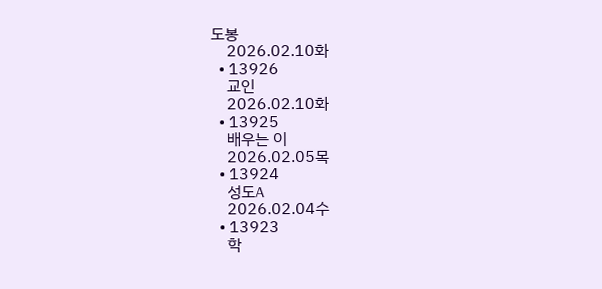도봉
    2026.02.10화
  • 13926
    교인
    2026.02.10화
  • 13925
    배우는 이
    2026.02.05목
  • 13924
    성도A
    2026.02.04수
  • 13923
    학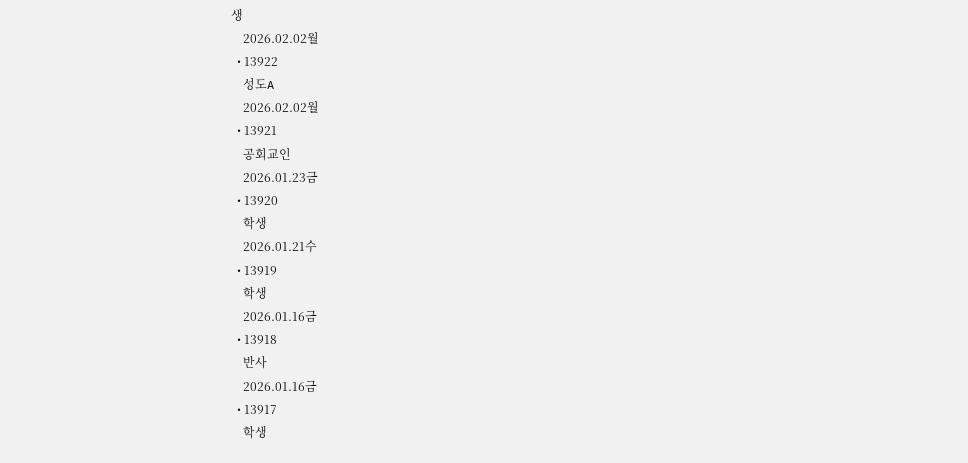생
    2026.02.02월
  • 13922
    성도A
    2026.02.02월
  • 13921
    공회교인
    2026.01.23금
  • 13920
    학생
    2026.01.21수
  • 13919
    학생
    2026.01.16금
  • 13918
    반사
    2026.01.16금
  • 13917
    학생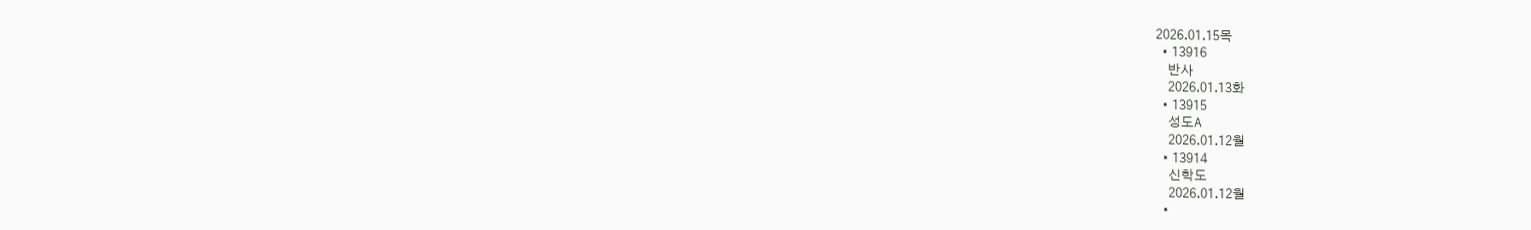2026.01.15목
  • 13916
    반사
    2026.01.13화
  • 13915
    성도A
    2026.01.12월
  • 13914
    신학도
    2026.01.12월
  •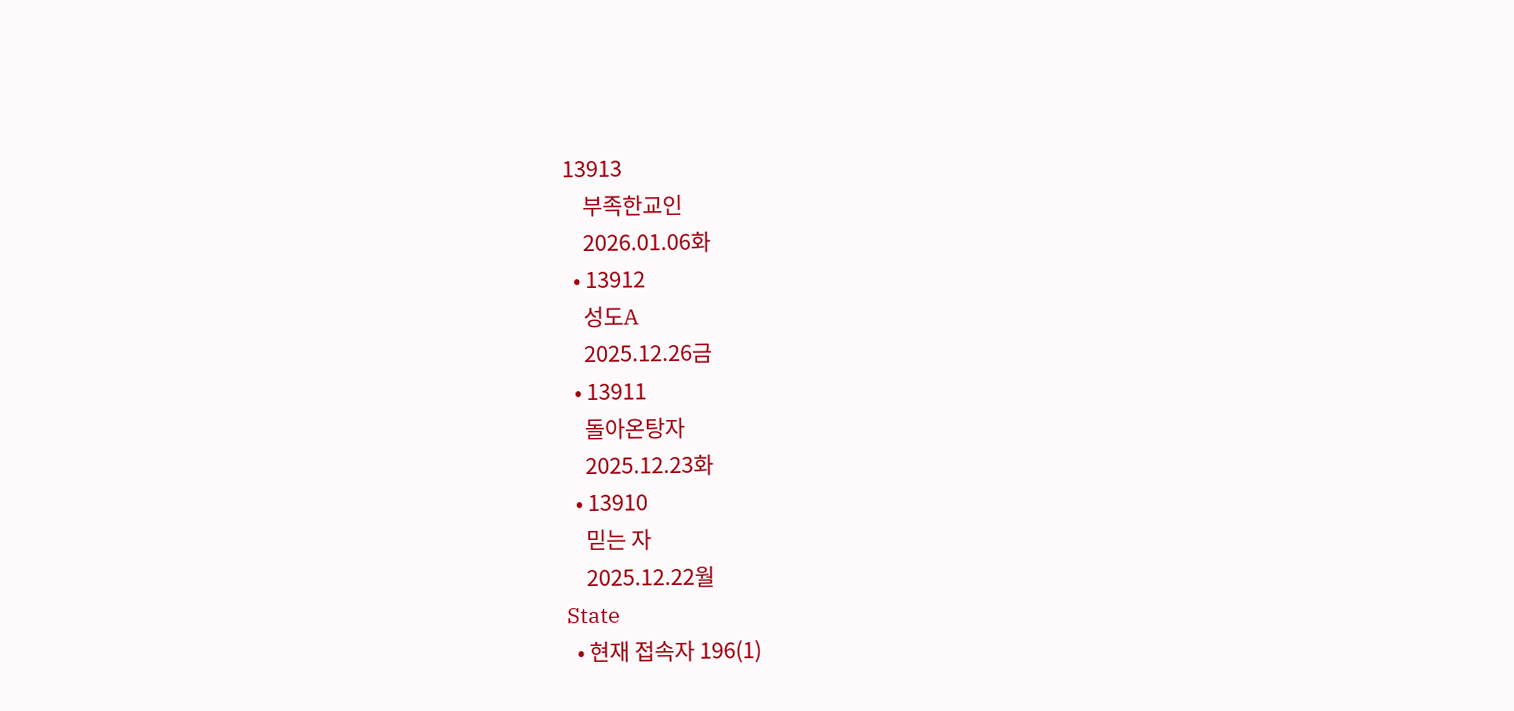13913
    부족한교인
    2026.01.06화
  • 13912
    성도A
    2025.12.26금
  • 13911
    돌아온탕자
    2025.12.23화
  • 13910
    믿는 자
    2025.12.22월
State
  • 현재 접속자 196(1)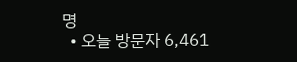명
  • 오늘 방문자 6,461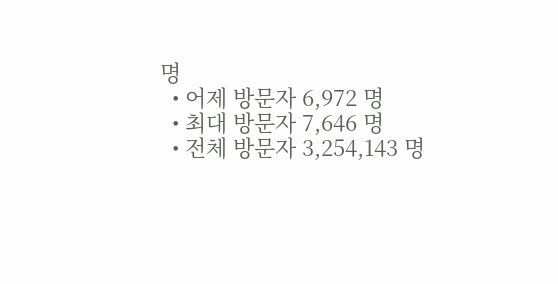명
  • 어제 방문자 6,972 명
  • 최대 방문자 7,646 명
  • 전체 방문자 3,254,143 명